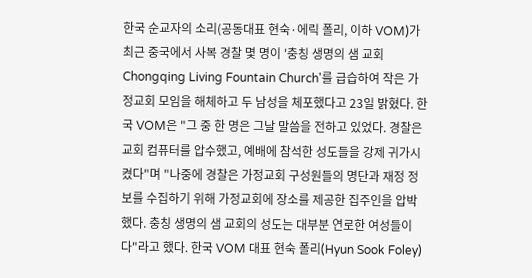한국 순교자의 소리(공동대표 현숙·에릭 폴리, 이하 VOM)가 최근 중국에서 사복 경찰 몇 명이 '충칭 생명의 샘 교회Chongqing Living Fountain Church'를 급습하여 작은 가정교회 모임을 해체하고 두 남성을 체포했다고 23일 밝혔다. 한국 VOM은 "그 중 한 명은 그날 말씀을 전하고 있었다. 경찰은 교회 컴퓨터를 압수했고, 예배에 참석한 성도들을 강제 귀가시켰다"며 "나중에 경찰은 가정교회 구성원들의 명단과 재정 정보를 수집하기 위해 가정교회에 장소를 제공한 집주인을 압박했다. 충칭 생명의 샘 교회의 성도는 대부분 연로한 여성들이다"라고 했다. 한국 VOM 대표 현숙 폴리(Hyun Sook Foley)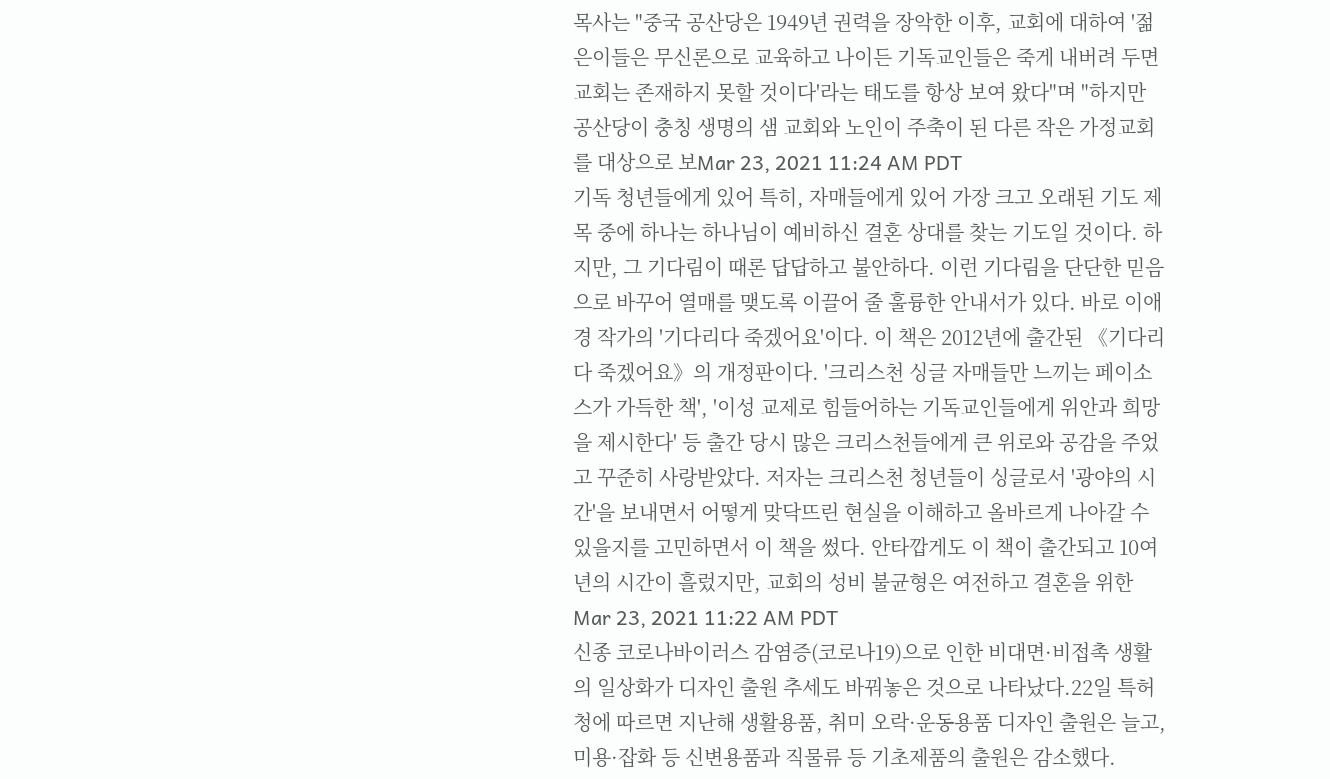목사는 "중국 공산당은 1949년 권력을 장악한 이후, 교회에 대하여 '젊은이들은 무신론으로 교육하고 나이든 기독교인들은 죽게 내버려 두면 교회는 존재하지 못할 것이다'라는 태도를 항상 보여 왔다"며 "하지만 공산당이 충칭 생명의 샘 교회와 노인이 주축이 된 다른 작은 가정교회를 대상으로 보Mar 23, 2021 11:24 AM PDT
기독 청년들에게 있어 특히, 자매들에게 있어 가장 크고 오래된 기도 제목 중에 하나는 하나님이 예비하신 결혼 상대를 찾는 기도일 것이다. 하지만, 그 기다림이 때론 답답하고 불안하다. 이런 기다림을 단단한 믿음으로 바꾸어 열매를 맺도록 이끌어 줄 훌륭한 안내서가 있다. 바로 이애경 작가의 '기다리다 죽겠어요'이다. 이 책은 2012년에 출간된 《기다리다 죽겠어요》의 개정판이다. '크리스천 싱글 자매들만 느끼는 페이소스가 가득한 책', '이성 교제로 힘들어하는 기독교인들에게 위안과 희망을 제시한다' 등 출간 당시 많은 크리스천들에게 큰 위로와 공감을 주었고 꾸준히 사랑받았다. 저자는 크리스천 청년들이 싱글로서 '광야의 시간'을 보내면서 어떻게 맞닥뜨린 현실을 이해하고 올바르게 나아갈 수 있을지를 고민하면서 이 책을 썼다. 안타깝게도 이 책이 출간되고 10여 년의 시간이 흘렀지만, 교회의 성비 불균형은 여전하고 결혼을 위한 Mar 23, 2021 11:22 AM PDT
신종 코로나바이러스 감염증(코로나19)으로 인한 비대면·비접촉 생활의 일상화가 디자인 출원 추세도 바꿔놓은 것으로 나타났다.22일 특허청에 따르면 지난해 생활용품, 취미 오락·운동용품 디자인 출원은 늘고, 미용·잡화 등 신변용품과 직물류 등 기초제품의 출원은 감소했다.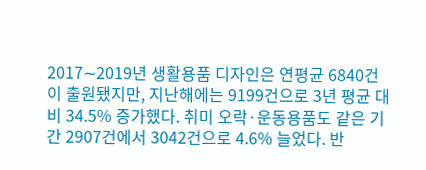2017∼2019년 생활용품 디자인은 연평균 6840건이 출원됐지만, 지난해에는 9199건으로 3년 평균 대비 34.5% 증가했다. 취미 오락·운동용품도 같은 기간 2907건에서 3042건으로 4.6% 늘었다. 반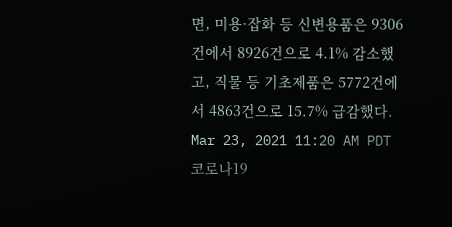면, 미용·잡화 등 신변용품은 9306건에서 8926건으로 4.1% 감소했고, 직물 등 기초제품은 5772건에서 4863건으로 15.7% 급감했다. Mar 23, 2021 11:20 AM PDT
코로나19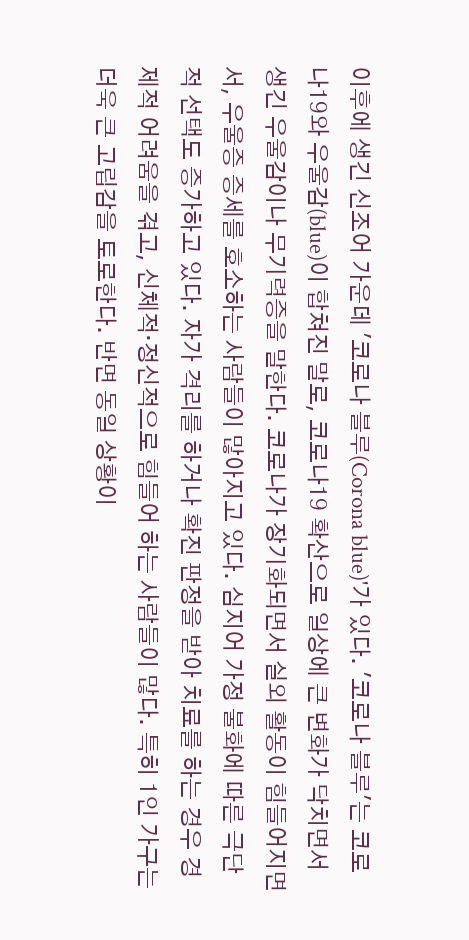이후에 생긴 신조어 가운데 '코로나 블루(Corona blue)'가 있다. '코로나 블루'는 코로나19와 우울감(blue)이 합쳐진 말로, 코로나19 확산으로 일상에 큰 변화가 닥치면서 생긴 우울감이나 무기력증을 말한다. 코로나가 장기화되면서 실외 활동이 힘들어지면서, 우울증 증세를 호소하는 사람들이 많아지고 있다. 심지어 가정 불화에 따른 극단적 선택도 증가하고 있다. 자가 격리를 하거나 확진 판정을 받아 치료를 하는 경우 경제적 어려움을 겪고, 신체적·정신적으로 힘들어 하는 사람들이 많다. 특히 1인 가구는 더욱 큰 고립감을 토로한다. 반면 동일 상황이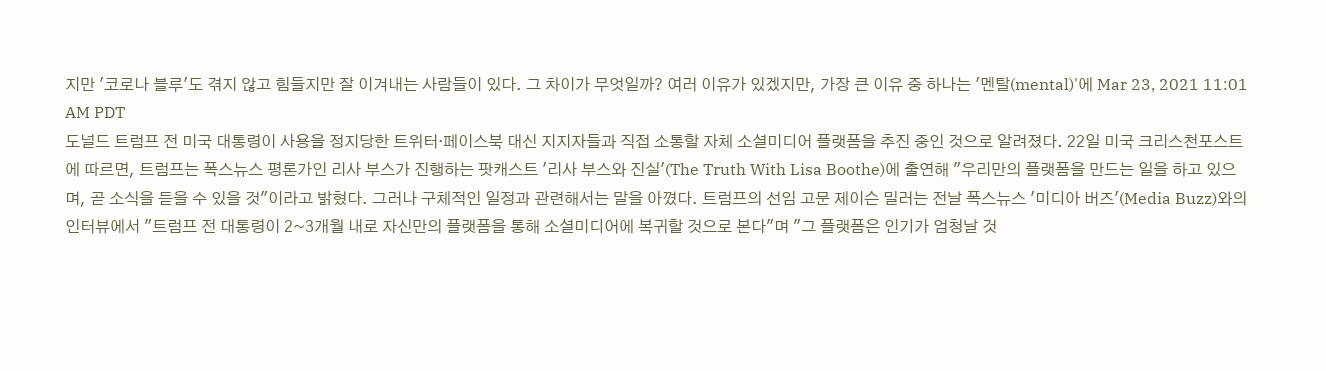지만 '코로나 블루'도 겪지 않고 힘들지만 잘 이겨내는 사람들이 있다. 그 차이가 무엇일까? 여러 이유가 있겠지만, 가장 큰 이유 중 하나는 '멘탈(mental)'에 Mar 23, 2021 11:01 AM PDT
도널드 트럼프 전 미국 대통령이 사용을 정지당한 트위터·페이스북 대신 지지자들과 직접 소통할 자체 소셜미디어 플랫폼을 추진 중인 것으로 알려졌다. 22일 미국 크리스천포스트에 따르면, 트럼프는 폭스뉴스 평론가인 리사 부스가 진행하는 팟캐스트 '리사 부스와 진실'(The Truth With Lisa Boothe)에 출연해 "우리만의 플랫폼을 만드는 일을 하고 있으며, 곧 소식을 듣을 수 있을 것"이라고 밝혔다. 그러나 구체적인 일정과 관련해서는 말을 아꼈다. 트럼프의 선임 고문 제이슨 밀러는 전날 폭스뉴스 '미디아 버즈'(Media Buzz)와의 인터뷰에서 "트럼프 전 대통령이 2~3개월 내로 자신만의 플랫폼을 통해 소셜미디어에 복귀할 것으로 본다"며 "그 플랫폼은 인기가 엄청날 것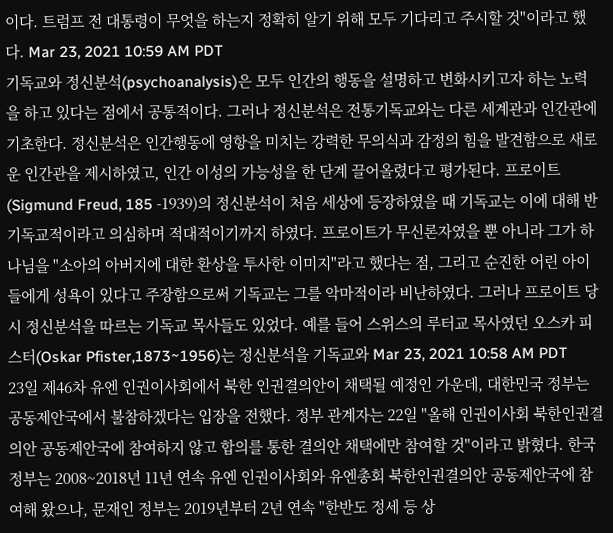이다. 트럼프 전 대통령이 무엇을 하는지 정확히 알기 위해 모두 기다리고 주시할 것"이라고 했다. Mar 23, 2021 10:59 AM PDT
기독교와 정신분석(psychoanalysis)은 모두 인간의 행동을 설명하고 변화시키고자 하는 노력을 하고 있다는 점에서 공통적이다. 그러나 정신분석은 전통기독교와는 다른 세계관과 인간관에 기초한다. 정신분석은 인간행동에 영항을 미치는 강력한 무의식과 감정의 힘을 발견함으로 새로운 인간관을 제시하였고, 인간 이성의 가능성을 한 단계 끌어올렸다고 평가된다. 프로이트(Sigmund Freud, 185 -1939)의 정신분석이 처음 세상에 등장하였을 때 기독교는 이에 대해 반기독교적이라고 의심하며 적대적이기까지 하였다. 프로이트가 무신론자였을 뿐 아니라 그가 하나님을 "소아의 아버지에 대한 환상을 투사한 이미지"라고 했다는 점, 그리고 순진한 어린 아이들에게 성욕이 있다고 주장함으로써 기독교는 그를 악마적이라 비난하였다. 그러나 프로이트 당시 정신분석을 따르는 기독교 목사들도 있었다. 예를 들어 스위스의 루터교 목사였던 오스카 피스터(Oskar Pfister,1873~1956)는 정신분석을 기독교와 Mar 23, 2021 10:58 AM PDT
23일 제46차 유엔 인권이사회에서 북한 인권결의안이 채택될 예정인 가운데, 대한민국 정부는 공동제안국에서 불참하겠다는 입장을 전했다. 정부 관계자는 22일 "올해 인권이사회 북한인권결의안 공동제안국에 참여하지 않고 합의를 통한 결의안 채택에만 참여할 것"이라고 밝혔다. 한국 정부는 2008~2018년 11년 연속 유엔 인권이사회와 유엔총회 북한인권결의안 공동제안국에 참여해 왔으나, 문재인 정부는 2019년부터 2년 연속 "한반도 정세 등 상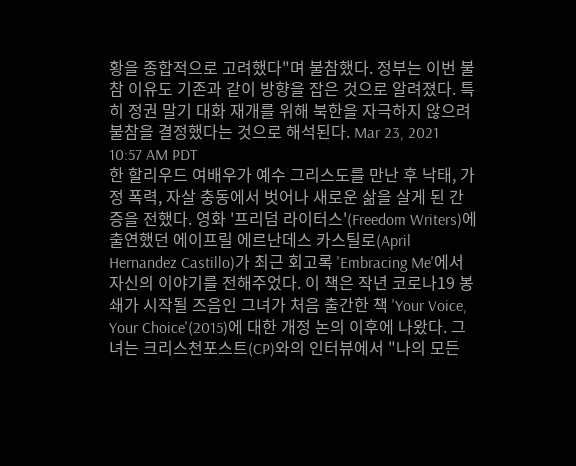황을 종합적으로 고려했다"며 불참했다. 정부는 이번 불참 이유도 기존과 같이 방향을 잡은 것으로 알려졌다. 특히 정권 말기 대화 재개를 위해 북한을 자극하지 않으려 불참을 결정했다는 것으로 해석된다. Mar 23, 2021 10:57 AM PDT
한 할리우드 여배우가 예수 그리스도를 만난 후 낙태, 가정 폭력, 자살 충동에서 벗어나 새로운 삶을 살게 된 간증을 전했다. 영화 '프리덤 라이터스'(Freedom Writers)에 출연했던 에이프릴 에르난데스 카스틸로(April Hernandez Castillo)가 최근 회고록 'Embracing Me'에서 자신의 이야기를 전해주었다. 이 책은 작년 코로나19 봉쇄가 시작될 즈음인 그녀가 처음 출간한 책 'Your Voice, Your Choice'(2015)에 대한 개정 논의 이후에 나왔다. 그녀는 크리스천포스트(CP)와의 인터뷰에서 "나의 모든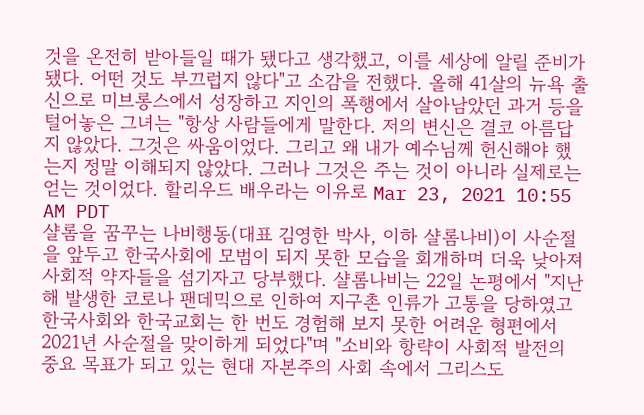것을 온전히 받아들일 때가 됐다고 생각했고, 이를 세상에 알릴 준비가 됐다. 어떤 것도 부끄럽지 않다"고 소감을 전했다. 올해 41살의 뉴욕 출신으로 미브롱스에서 성장하고 지인의 폭행에서 살아남았던 과거 등을 털어놓은 그녀는 "항상 사람들에게 말한다. 저의 변신은 결코 아름답지 않았다. 그것은 싸움이었다. 그리고 왜 내가 예수님께 헌신해야 했는지 정말 이해되지 않았다. 그러나 그것은 주는 것이 아니라 실제로는 얻는 것이었다. 할리우드 배우라는 이유로 Mar 23, 2021 10:55 AM PDT
샬롬을 꿈꾸는 나비행동(대표 김영한 박사, 이하 샬롬나비)이 사순절을 앞두고 한국사회에 모범이 되지 못한 모습을 회개하며 더욱 낮아져 사회적 약자들을 섬기자고 당부했다. 샬롬나비는 22일 논평에서 "지난해 발생한 코로나 팬데믹으로 인하여 지구촌 인류가 고통을 당하였고 한국사회와 한국교회는 한 번도 경험해 보지 못한 어려운 형편에서 2021년 사순절을 맞이하게 되었다"며 "소비와 항략이 사회적 발전의 중요 목표가 되고 있는 현대 자본주의 사회 속에서 그리스도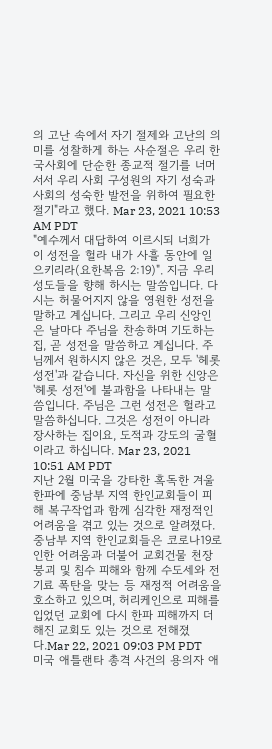의 고난 속에서 자기 절제와 고난의 의미를 성찰하게 하는 사순절은 우리 한국사회에 단순한 종교적 절기를 너머서서 우리 사회 구성원의 자기 성숙과 사회의 성숙한 발전을 위하여 필요한 절기"라고 했다. Mar 23, 2021 10:53 AM PDT
"예수께서 대답하여 이르시되 너희가 이 성전을 헐라 내가 사흘 동안에 일으키리라(요한복음 2:19)". 지금 우리 성도들을 향해 하시는 말씀입니다. 다시는 허물어지지 않을 영원한 성전을 말하고 계십니다. 그리고 우리 신앙인은 날마다 주님을 찬송하며 기도하는 집, 곧 성전을 말씀하고 계십니다. 주님께서 원하시지 않은 것은, 모두 '헤롯 성전'과 같습니다. 자신을 위한 신앙은 '헤롯 성전'에 불과함을 나타내는 말씀입니다. 주님은 그런 성전은 헐라고 말씀하십니다. 그것은 성전이 아니라 장사하는 집이요, 도적과 강도의 굴혈이라고 하십니다. Mar 23, 2021 10:51 AM PDT
지난 2월 미국을 강타한 혹독한 겨울 한파에 중남부 지역 한인교회들이 피해 복구작업과 함께 심각한 재정적인 어려움을 겪고 있는 것으로 알려졌다. 중남부 지역 한인교회들은 코로나19로 인한 어려움과 더불어 교회건물 천장 붕괴 및 침수 피해와 함께 수도세와 전기료 폭탄을 맞는 등 재정적 어려움을 호소하고 있으며, 허리케인으로 피해를 입었던 교회에 다시 한파 피해까지 더해진 교회도 있는 것으로 전해졌다.Mar 22, 2021 09:03 PM PDT
미국 애틀랜타 총격 사건의 용의자 애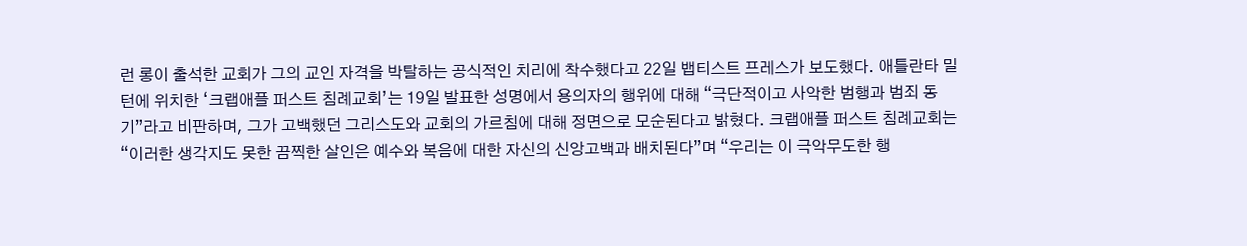런 롱이 출석한 교회가 그의 교인 자격을 박탈하는 공식적인 치리에 착수했다고 22일 뱁티스트 프레스가 보도했다. 애틀란타 밀턴에 위치한 ‘크랩애플 퍼스트 침례교회’는 19일 발표한 성명에서 용의자의 행위에 대해 “극단적이고 사악한 범행과 범죄 동기”라고 비판하며, 그가 고백했던 그리스도와 교회의 가르침에 대해 정면으로 모순된다고 밝혔다. 크랩애플 퍼스트 침례교회는 “이러한 생각지도 못한 끔찍한 살인은 예수와 복음에 대한 자신의 신앙고백과 배치된다”며 “우리는 이 극악무도한 행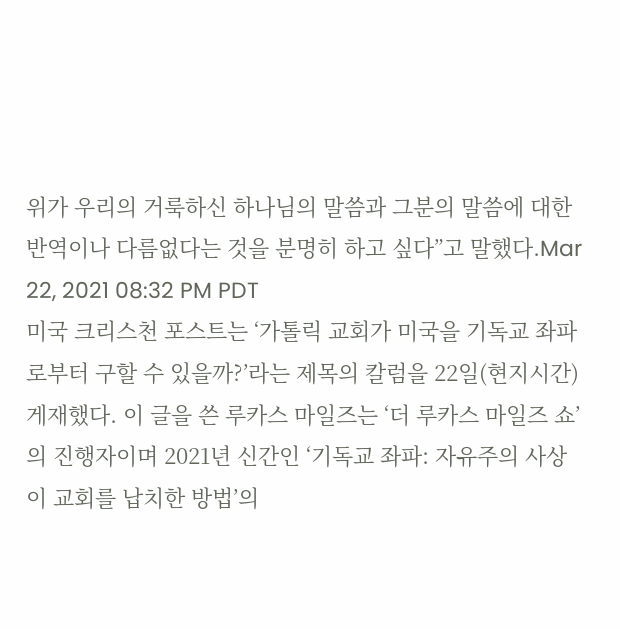위가 우리의 거룩하신 하나님의 말씀과 그분의 말씀에 대한 반역이나 다름없다는 것을 분명히 하고 싶다”고 말했다.Mar 22, 2021 08:32 PM PDT
미국 크리스천 포스트는 ‘가톨릭 교회가 미국을 기독교 좌파로부터 구할 수 있을까?’라는 제목의 칼럼을 22일(현지시간) 게재했다. 이 글을 쓴 루카스 마일즈는 ‘더 루카스 마일즈 쇼’의 진행자이며 2021년 신간인 ‘기독교 좌파: 자유주의 사상이 교회를 납치한 방법’의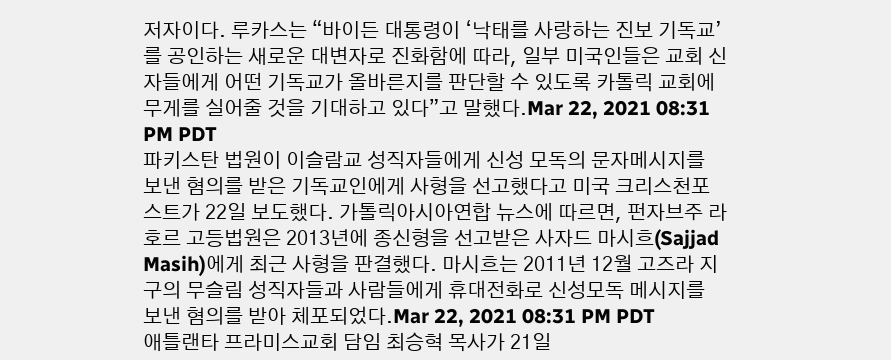저자이다. 루카스는 “바이든 대통령이 ‘낙태를 사랑하는 진보 기독교’를 공인하는 새로운 대변자로 진화함에 따라, 일부 미국인들은 교회 신자들에게 어떤 기독교가 올바른지를 판단할 수 있도록 카톨릭 교회에 무게를 실어줄 것을 기대하고 있다”고 말했다.Mar 22, 2021 08:31 PM PDT
파키스탄 법원이 이슬람교 성직자들에게 신성 모독의 문자메시지를 보낸 혐의를 받은 기독교인에게 사형을 선고했다고 미국 크리스천포스트가 22일 보도했다. 가톨릭아시아연합 뉴스에 따르면, 펀자브주 라호르 고등법원은 2013년에 종신형을 선고받은 사자드 마시흐(Sajjad Masih)에게 최근 사형을 판결했다. 마시흐는 2011년 12월 고즈라 지구의 무슬림 성직자들과 사람들에게 휴대전화로 신성모독 메시지를 보낸 혐의를 받아 체포되었다.Mar 22, 2021 08:31 PM PDT
애틀랜타 프라미스교회 담임 최승혁 목사가 21일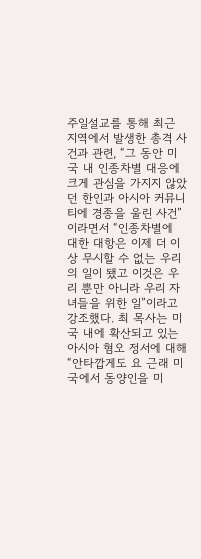주일설교를 통해 최근 지역에서 발생한 총격 사건과 관련, “그 동안 미국 내 인종차별 대응에 크게 관심을 가지지 않았던 한인과 아시아 커뮤니티에 경종을 울린 사건”이라면서 “인종차별에 대한 대항은 이제 더 이상 무시할 수 없는 우리의 일이 됐고 이것은 우리 뿐만 아니라 우리 자녀들을 위한 일”이라고 강조했다. 최 목사는 미국 내에 확산되고 있는 아시아 혐오 정서에 대해 “안타깝게도 요 근래 미국에서 동양인을 미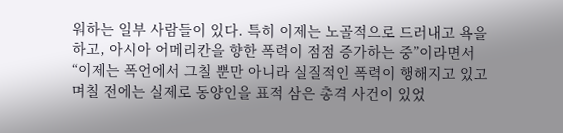워하는 일부 사람들이 있다. 특히 이제는 노골적으로 드러내고 욕을 하고, 아시아 어메리칸을 향한 폭력이 점점 증가하는 중”이라면서 “이제는 폭언에서 그칠 뿐만 아니라 실질적인 폭력이 행해지고 있고 며칠 전에는 실제로 동양인을 표적 삼은 총격 사건이 있었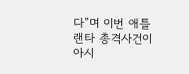다”며 이번 애틀랜타 총격사건이 아시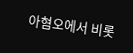아혐오에서 비롯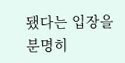됐다는 입장을 분명히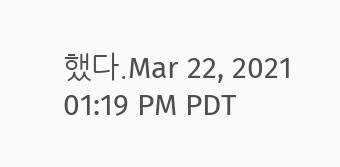했다.Mar 22, 2021 01:19 PM PDT